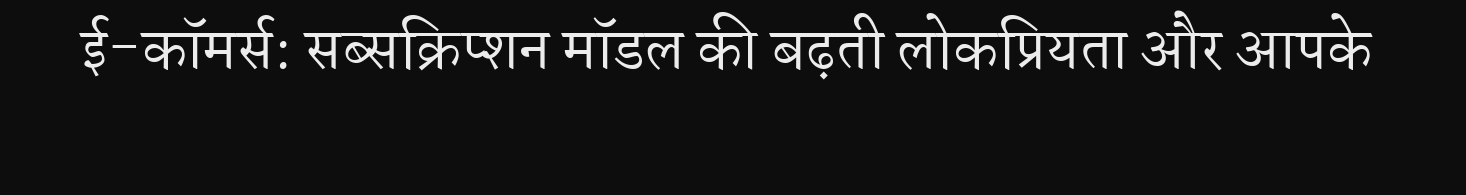ई-कॉमर्स: सब्सक्रिप्शन मॉडल की बढ़ती लोकप्रियता और आपके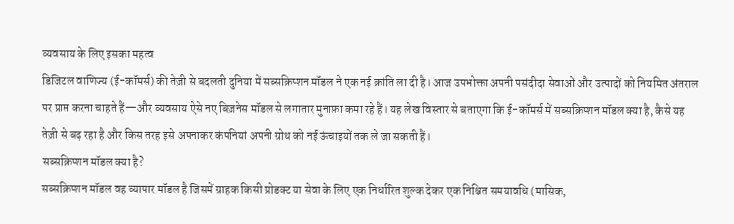व्यवसाय के लिए इसका महत्व
डिजिटल वाणिज्य (ई-कॉमर्स) की तेज़ी से बदलती दुनिया में सब्सक्रिप्शन मॉडल ने एक नई क्रांति ला दी है। आज उपभोक्ता अपनी पसंदीदा सेवाओं और उत्पादों को नियमित अंतराल पर प्राप्त करना चाहते हैं—और व्यवसाय ऐसे नए बिज़नेस मॉडल से लगातार मुनाफ़ा कमा रहे हैं। यह लेख विस्तार से बताएगा कि ई-कॉमर्स में सब्सक्रिप्शन मॉडल क्या है, कैसे यह तेज़ी से बढ़ रहा है और किस तरह इसे अपनाकर कंपनियां अपनी ग्रोथ को नई ऊंचाइयों तक ले जा सकती हैं।
सब्सक्रिप्शन मॉडल क्या है?
सब्सक्रिप्शन मॉडल वह व्यापार मॉडल है जिसमें ग्राहक किसी प्रोडक्ट या सेवा के लिए एक निर्धारित शुल्क देकर एक निश्चित समयावधि (मासिक,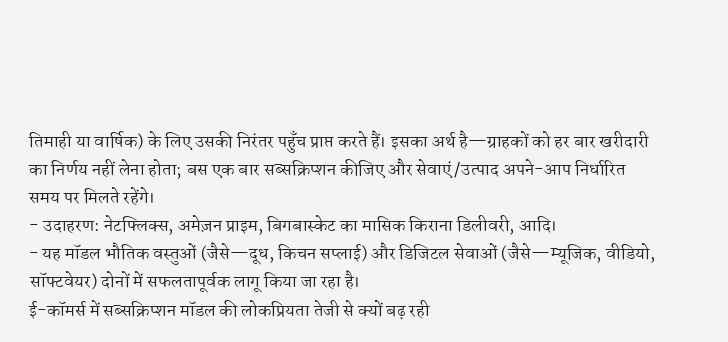तिमाही या वार्षिक) के लिए उसकी निरंतर पहुँच प्राप्त करते हैं। इसका अर्थ है—ग्राहकों को हर बार खरीदारी का निर्णय नहीं लेना होता; बस एक बार सब्सक्रिप्शन कीजिए और सेवाएं/उत्पाद अपने-आप निर्धारित समय पर मिलते रहेंगे।
- उदाहरण: नेटफ्लिक्स, अमेज़न प्राइम, बिगबास्केट का मासिक किराना डिलीवरी, आदि।
- यह मॉडल भौतिक वस्तुओं (जैसे—दूध, किचन सप्लाई) और डिजिटल सेवाओं (जैसे—म्यूजिक, वीडियो, सॉफ्टवेयर) दोनों में सफलतापूर्वक लागू किया जा रहा है।
ई-कॉमर्स में सब्सक्रिप्शन मॉडल की लोकप्रियता तेजी से क्यों बढ़ रही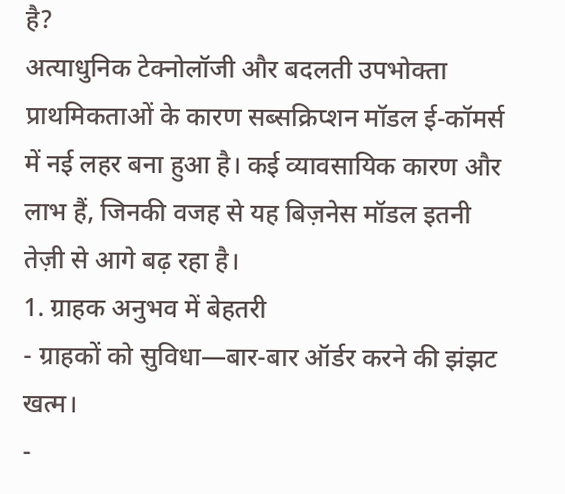है?
अत्याधुनिक टेक्नोलॉजी और बदलती उपभोक्ता प्राथमिकताओं के कारण सब्सक्रिप्शन मॉडल ई-कॉमर्स में नई लहर बना हुआ है। कई व्यावसायिक कारण और लाभ हैं, जिनकी वजह से यह बिज़नेस मॉडल इतनी तेज़ी से आगे बढ़ रहा है।
1. ग्राहक अनुभव में बेहतरी
- ग्राहकों को सुविधा—बार-बार ऑर्डर करने की झंझट खत्म।
-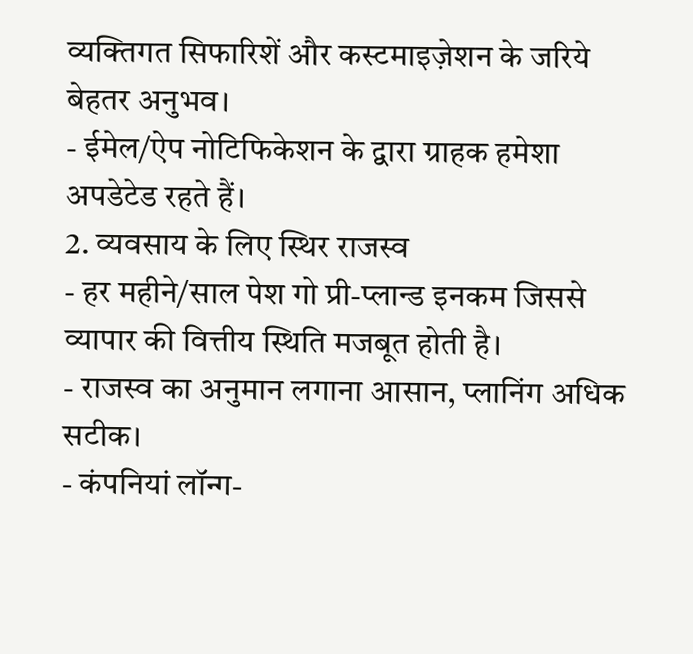व्यक्तिगत सिफारिशें और कस्टमाइज़ेशन के जरिये बेहतर अनुभव।
- ईमेल/ऐप नोटिफिकेशन के द्वारा ग्राहक हमेशा अपडेटेड रहते हैं।
2. व्यवसाय के लिए स्थिर राजस्व
- हर महीने/साल पेश गो प्री-प्लान्ड इनकम जिससे व्यापार की वित्तीय स्थिति मजबूत होती है।
- राजस्व का अनुमान लगाना आसान, प्लानिंग अधिक सटीक।
- कंपनियां लॉन्ग-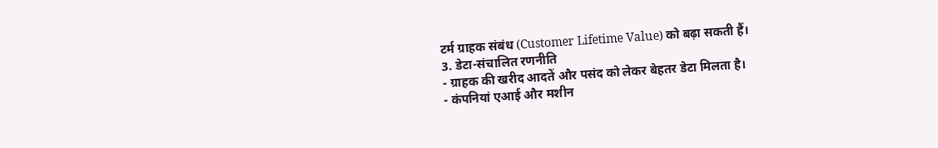टर्म ग्राहक संबंध (Customer Lifetime Value) को बढ़ा सकती हैं।
3. डेटा-संचालित रणनीति
- ग्राहक की खरीद आदतें और पसंद को लेकर बेहतर डेटा मिलता है।
- कंपनियां एआई और मशीन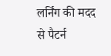लर्निंग की मदद से पैटर्न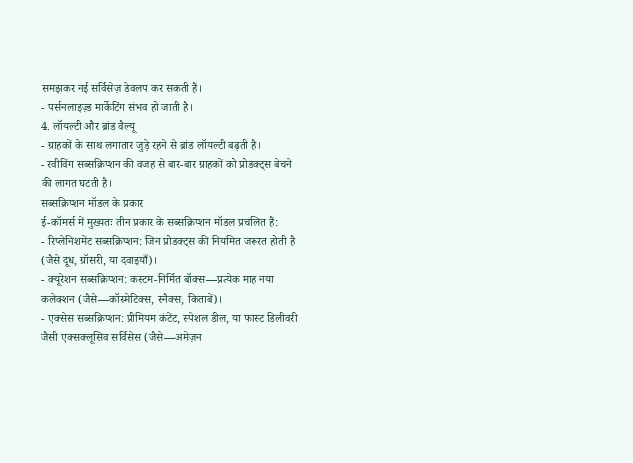समझकर नई सर्विसेज़ डेवलप कर सकती हैं।
- पर्सनलाइज़्ड मार्केटिंग संभव हो जाती है।
4. लॉयल्टी और ब्रांड वैल्यू
- ग्राहकों के साथ लगातार जुड़े रहने से ब्रांड लॉयल्टी बढ़ती है।
- रवीविंग सब्सक्रिप्शन की वजह से बार-बार ग्राहकों को प्रोडक्ट्स बेचने की लागत घटती है।
सब्सक्रिप्शन मॉडल के प्रकार
ई-कॉमर्स में मुख्यतः तीन प्रकार के सब्सक्रिप्शन मॉडल प्रचलित हैं:
- रिप्लेनिशमेंट सब्सक्रिप्शन: जिन प्रोडक्ट्स की नियमित जरूरत होती है (जैसे दूध, ग्रॉसरी, या दवाइयाँ)।
- क्यूरेशन सब्सक्रिप्शन: कस्टम-निर्मित बॉक्स—प्रत्येक माह नया कलेक्शन (जैसे—कॉस्मेटिक्स, स्नैक्स, किताबें)।
- एक्सेस सब्सक्रिप्शन: प्रीमियम कंटेंट, स्पेशल डील, या फास्ट डिलीवरी जैसी एक्सक्लूसिव सर्विसेस (जैसे—अमेज़न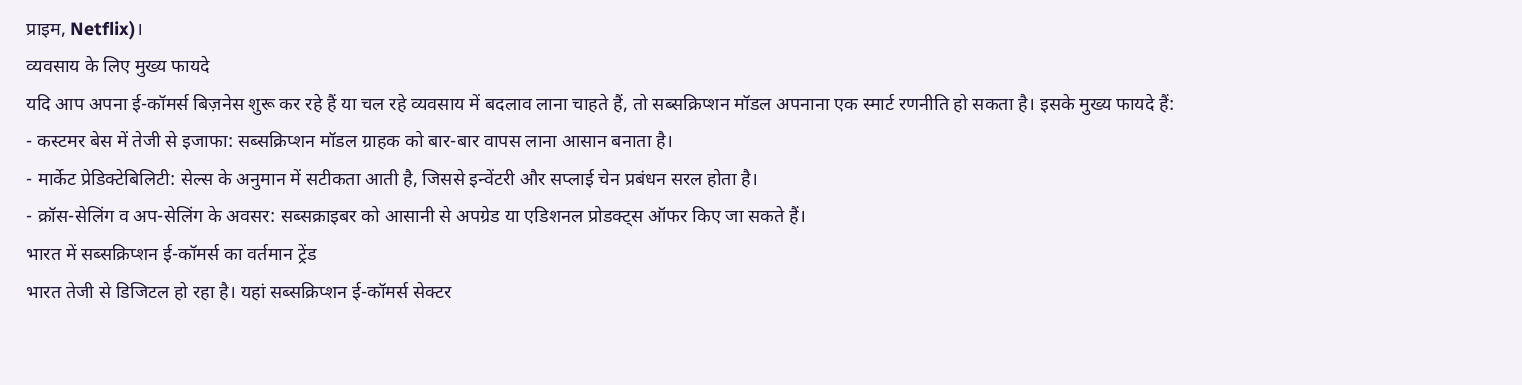प्राइम, Netflix)।
व्यवसाय के लिए मुख्य फायदे
यदि आप अपना ई-कॉमर्स बिज़नेस शुरू कर रहे हैं या चल रहे व्यवसाय में बदलाव लाना चाहते हैं, तो सब्सक्रिप्शन मॉडल अपनाना एक स्मार्ट रणनीति हो सकता है। इसके मुख्य फायदे हैं:
- कस्टमर बेस में तेजी से इजाफा: सब्सक्रिप्शन मॉडल ग्राहक को बार-बार वापस लाना आसान बनाता है।
- मार्केट प्रेडिक्टेबिलिटी: सेल्स के अनुमान में सटीकता आती है, जिससे इन्वेंटरी और सप्लाई चेन प्रबंधन सरल होता है।
- क्रॉस-सेलिंग व अप-सेलिंग के अवसर: सब्सक्राइबर को आसानी से अपग्रेड या एडिशनल प्रोडक्ट्स ऑफर किए जा सकते हैं।
भारत में सब्सक्रिप्शन ई-कॉमर्स का वर्तमान ट्रेंड
भारत तेजी से डिजिटल हो रहा है। यहां सब्सक्रिप्शन ई-कॉमर्स सेक्टर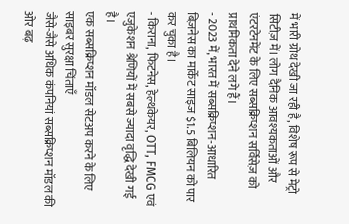में भारी ग्रोथ देखी जा रही है, विशेष रूप से मेट्रो सिटीज़ में। लोग दैनिक आवश्यकताओं और एंटरटेनमेंट के लिए सब्सक्रिप्शन सर्विसेज़ को प्राथमिकता देने लगे हैं।
- 2023 में, भारत में सब्सक्रिप्शन-आधारित बिज़नेस का मार्केट साइज $1.5 बिलियन को पार कर चुका है।
- किराना, फिटनेस, हेल्थकेयर, OTT, FMCG एवं एजुकेशन श्रेणियों में सबसे ज्यादा वृद्धि देखी गई है।
एक सब्सक्रिप्शन मॉडल सेटअप करने के लिए साइबर सुरक्षा चिंताएँ
जैसे-जैसे अधिक कंपनियां सब्सक्रिप्शन मॉडल की ओर बढ़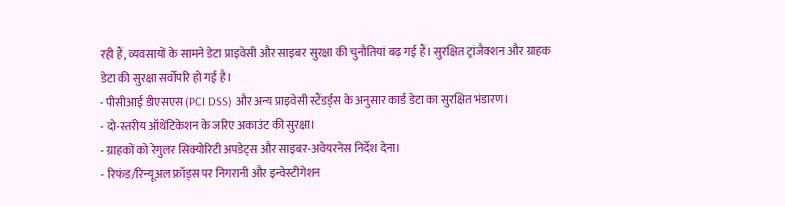रही हैं, व्यवसायों के सामने डेटा प्राइवेसी और साइबर सुरक्षा की चुनौतियां बढ़ गई हैं। सुरक्षित ट्रांजैक्शन और ग्राहक डेटा की सुरक्षा सर्वोपरि हो गई है।
- पीसीआई डीएसएस (PCI DSS) और अन्य प्राइवेसी स्टैंडर्ड्स के अनुसार कार्ड डेटा का सुरक्षित भंडारण।
- दो-स्तरीय ऑथेंटिकेशन के जरिए अकाउंट की सुरक्षा।
- ग्राहकों को रेगुलर सिक्योरिटी अपडेट्स और साइबर-अवेयरनेस निर्देश देना।
- रिफंड/रिन्यूअल फ्रॉड्स पर निगरानी और इन्वेस्टीगेशन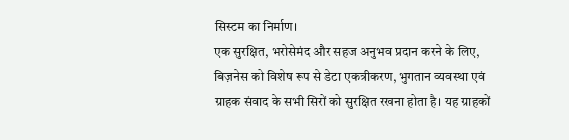सिस्टम का निर्माण।
एक सुरक्षित, भरोसेमंद और सहज अनुभव प्रदान करने के लिए, बिज़नेस को विशेष रूप से डेटा एकत्रीकरण, भुगतान व्यवस्था एवं ग्राहक संवाद के सभी सिरों को सुरक्षित रखना होता है। यह ग्राहकों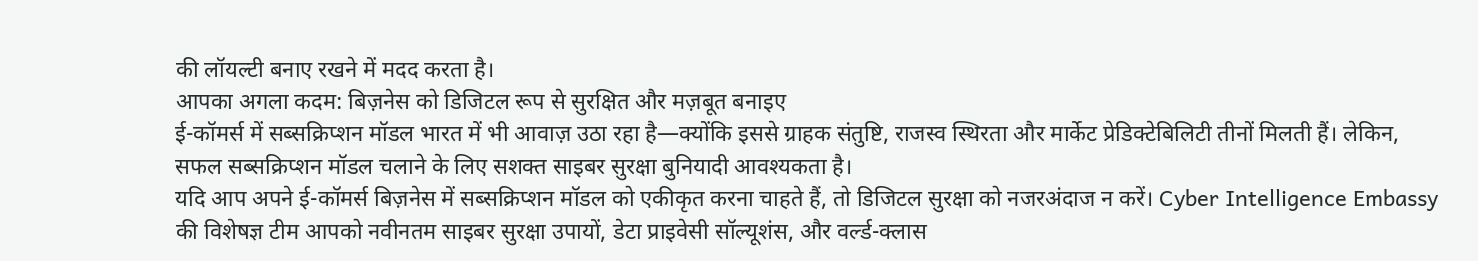की लॉयल्टी बनाए रखने में मदद करता है।
आपका अगला कदम: बिज़नेस को डिजिटल रूप से सुरक्षित और मज़बूत बनाइए
ई-कॉमर्स में सब्सक्रिप्शन मॉडल भारत में भी आवाज़ उठा रहा है—क्योंकि इससे ग्राहक संतुष्टि, राजस्व स्थिरता और मार्केट प्रेडिक्टेबिलिटी तीनों मिलती हैं। लेकिन, सफल सब्सक्रिप्शन मॉडल चलाने के लिए सशक्त साइबर सुरक्षा बुनियादी आवश्यकता है।
यदि आप अपने ई-कॉमर्स बिज़नेस में सब्सक्रिप्शन मॉडल को एकीकृत करना चाहते हैं, तो डिजिटल सुरक्षा को नजरअंदाज न करें। Cyber Intelligence Embassy की विशेषज्ञ टीम आपको नवीनतम साइबर सुरक्षा उपायों, डेटा प्राइवेसी सॉल्यूशंस, और वर्ल्ड-क्लास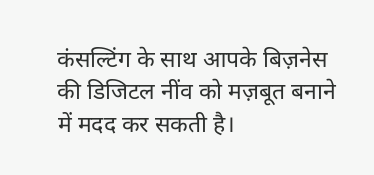कंसल्टिंग के साथ आपके बिज़नेस की डिजिटल नींव को मज़बूत बनाने में मदद कर सकती है।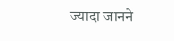ज्यादा जानने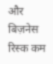और बिज़नेस रिस्क कम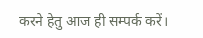करने हेतु आज ही सम्पर्क करें।